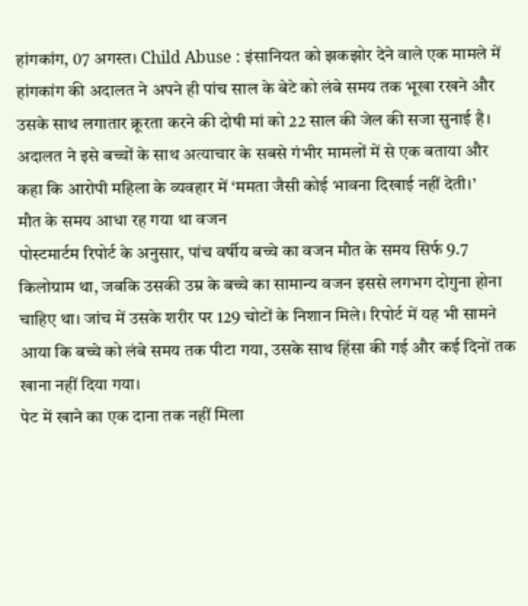हांगकांग, 07 अगस्त। Child Abuse : इंसानियत को झकझोर देने वाले एक मामले में हांगकांग की अदालत ने अपने ही पांच साल के बेटे को लंबे समय तक भूखा रखने और उसके साथ लगातार क्रूरता करने की दोषी मां को 22 साल की जेल की सजा सुनाई है। अदालत ने इसे बच्चों के साथ अत्याचार के सबसे गंभीर मामलों में से एक बताया और कहा कि आरोपी महिला के व्यवहार में ‘ममता जैसी कोई भावना दिखाई नहीं देती।’
मौत के समय आधा रह गया था वजन
पोस्टमार्टम रिपोर्ट के अनुसार, पांच वर्षीय बच्चे का वजन मौत के समय सिर्फ 9.7 किलोग्राम था, जबकि उसकी उम्र के बच्चे का सामान्य वजन इससे लगभग दोगुना होना चाहिए था। जांच में उसके शरीर पर 129 चोटों के निशान मिले। रिपोर्ट में यह भी सामने आया कि बच्चे को लंबे समय तक पीटा गया, उसके साथ हिंसा की गई और कई दिनों तक खाना नहीं दिया गया।
पेट में खाने का एक दाना तक नहीं मिला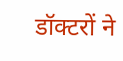डॉक्टरों ने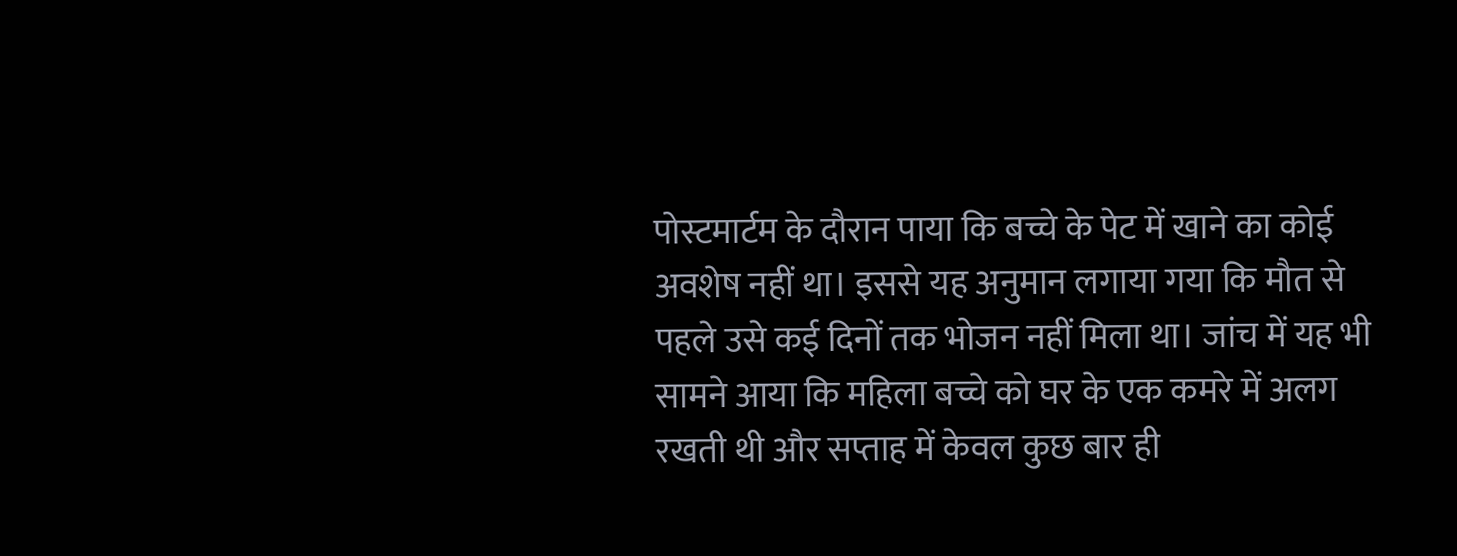पोस्टमार्टम के दौरान पाया कि बच्चे के पेट में खाने का कोई अवशेष नहीं था। इससे यह अनुमान लगाया गया कि मौत से पहले उसे कई दिनों तक भोजन नहीं मिला था। जांच में यह भी सामने आया कि महिला बच्चे को घर के एक कमरे में अलग रखती थी और सप्ताह में केवल कुछ बार ही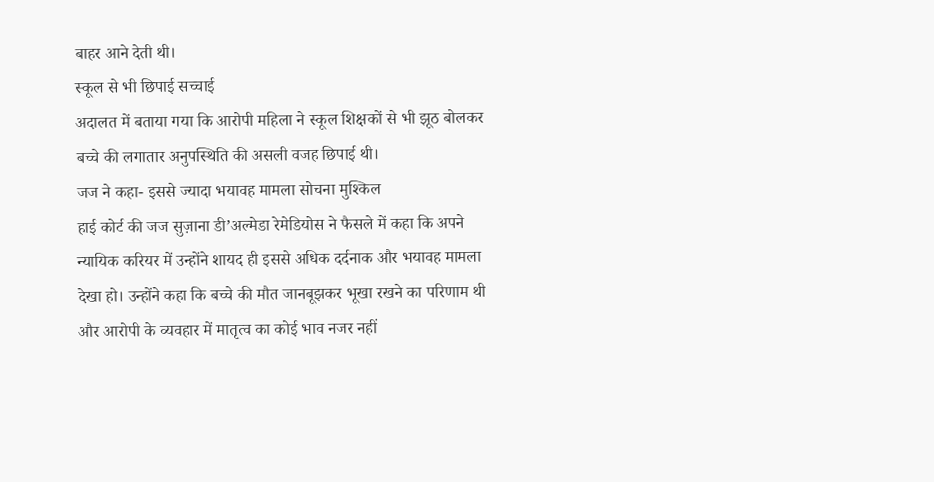बाहर आने देती थी।
स्कूल से भी छिपाई सच्चाई
अदालत में बताया गया कि आरोपी महिला ने स्कूल शिक्षकों से भी झूठ बोलकर बच्चे की लगातार अनुपस्थिति की असली वजह छिपाई थी।
जज ने कहा- इससे ज्यादा भयावह मामला सोचना मुश्किल
हाई कोर्ट की जज सुज़ाना डी’अल्मेडा रेमेडियोस ने फैसले में कहा कि अपने न्यायिक करियर में उन्होंने शायद ही इससे अधिक दर्दनाक और भयावह मामला देखा हो। उन्होंने कहा कि बच्चे की मौत जानबूझकर भूखा रखने का परिणाम थी और आरोपी के व्यवहार में मातृत्व का कोई भाव नजर नहीं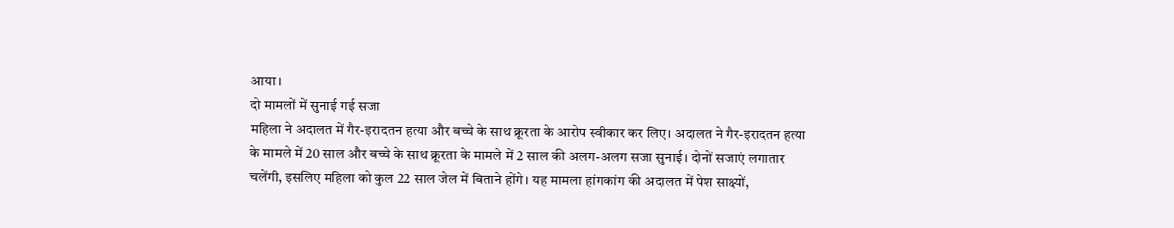आया।
दो मामलों में सुनाई गई सजा
महिला ने अदालत में गैर-इरादतन हत्या और बच्चे के साथ क्रूरता के आरोप स्वीकार कर लिए। अदालत ने गैर-इरादतन हत्या के मामले में 20 साल और बच्चे के साथ क्रूरता के मामले में 2 साल की अलग-अलग सजा सुनाई। दोनों सजाएं लगातार चलेंगी, इसलिए महिला को कुल 22 साल जेल में बिताने होंगे। यह मामला हांगकांग की अदालत में पेश साक्ष्यों,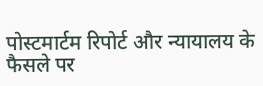पोस्टमार्टम रिपोर्ट और न्यायालय के फैसले पर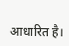आधारित है।